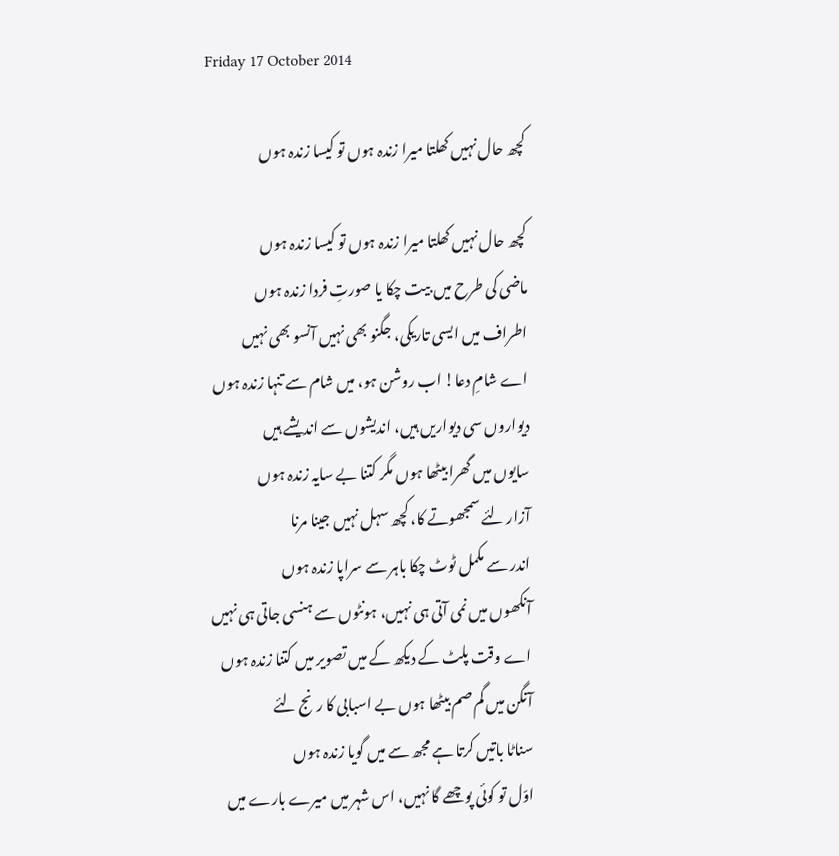Friday 17 October 2014

کچھ حال نہیں کھلتا میرا زندہ ہوں تو کیسا زندہ ہوں

کچھ حال نہیں کھلتا میرا زندہ ہوں تو کیسا زندہ ہوں
ماضی کی طرح میں بیت چکا یا صورتِ فردا زندہ ہوں
اطراف میں ایسی تاریکی، جگنو بھی نہیں آنسو بھی نہیں
اے شامِ دعا! اب روشن ہو، میں شام سے تنہا زندہ ہوں
دیواروں سی دیواریں ہیں، اندیشوں سے اندیشے ہیں
سایوں میں گھرا بیٹھا ہوں مگر کتنا بے سایہ زندہ ہوں
آزار لئے سمجھوتے کا، کچھ سہل نہیں جینا مرنا
اندر سے مکمل ٹوٹ چکا باہر سے سراپا زندہ ہوں
آنکھوں میں نمی آتی ہی نہیں، ہونٹوں سے ہنسی جاتی ہی نہیں
اے وقت پلٹ کے دیکھ کے میں تصویر میں کتنا زندہ ہوں
آنگن میں گم صم بیٹھا ہوں بے اسبابی کا رنج لئے
سناٹا باتیں کرتا ہے مجھ سے میں گویا زندہ ہوں
اوّل تو کوئی پوچھے گا نہیں، اس شہر میں میرے بارے میں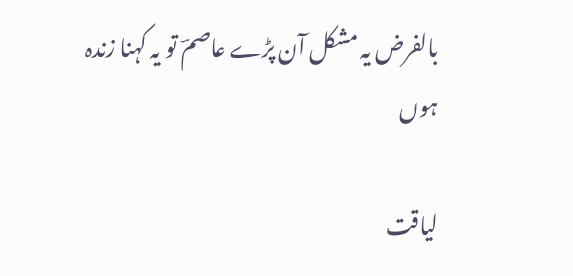بالفرض یہ مشکل آن پڑے عاصمؔ تو یہ کہنا زندہ ہوں

لیاقت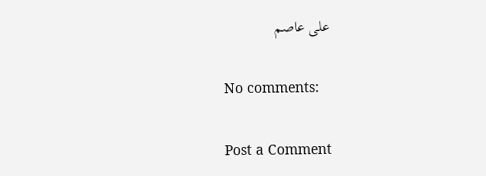علی عاصم

No comments:

Post a Comment